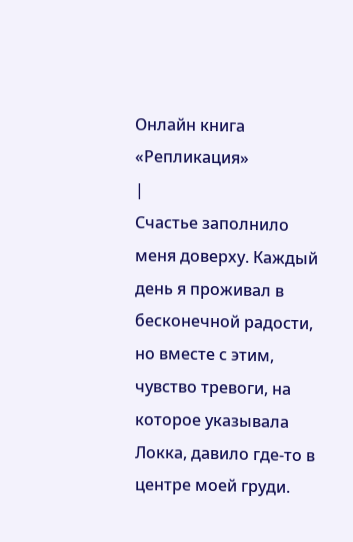Онлайн книга «Репликация»
|
Счастье заполнило меня доверху. Каждый день я проживал в бесконечной радости, но вместе с этим, чувство тревоги, на которое указывала Локка, давило где-то в центре моей груди.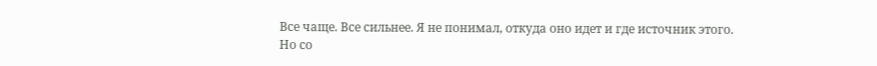Все чаще. Все сильнее. Я не понимал, откуда оно идет и где источник этого. Но со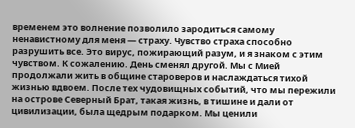временем это волнение позволило зародиться самому ненавистному для меня — страху. Чувство страха способно разрушить все. Это вирус, пожирающий разум, и я знаком с этим чувством. К сожалению. День сменял другой. Мы с Мией продолжали жить в общине староверов и наслаждаться тихой жизнью вдвоем. После тех чудовищных событий, что мы пережили на острове Северный Брат, такая жизнь, в тишине и дали от цивилизации, была щедрым подарком. Мы ценили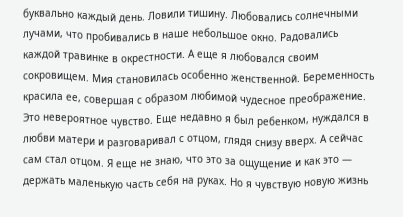буквально каждый день. Ловили тишину. Любовались солнечными лучами, что пробивались в наше небольшое окно. Радовались каждой травинке в окрестности. А еще я любовался своим сокровищем. Мия становилась особенно женственной. Беременность красила ее, совершая с образом любимой чудесное преображение. Это невероятное чувство. Еще недавно я был ребенком, нуждался в любви матери и разговаривал с отцом, глядя снизу вверх. А сейчас сам стал отцом. Я еще не знаю, что это за ощущение и как это — держать маленькую часть себя на руках. Но я чувствую новую жизнь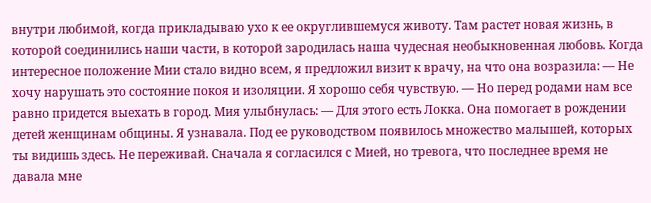внутри любимой, когда прикладываю ухо к ее округлившемуся животу. Там растет новая жизнь, в которой соединились наши части, в которой зародилась наша чудесная необыкновенная любовь. Когда интересное положение Мии стало видно всем, я предложил визит к врачу, на что она возразила: — Не хочу нарушать это состояние покоя и изоляции. Я хорошо себя чувствую. — Но перед родами нам все равно придется выехать в город. Мия улыбнулась: — Для этого есть Локка. Она помогает в рождении детей женщинам общины. Я узнавала. Под ее руководством появилось множество малышей, которых ты видишь здесь. Не переживай. Сначала я согласился с Мией, но тревога, что последнее время не давала мне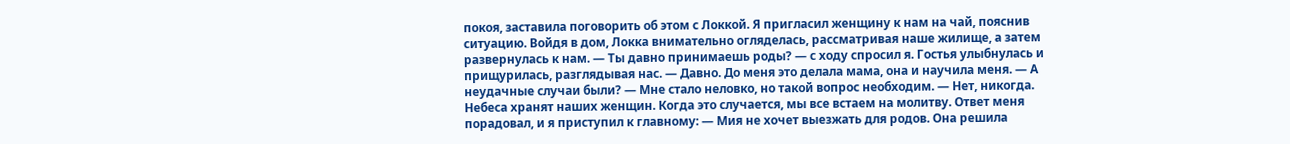покоя, заставила поговорить об этом с Локкой. Я пригласил женщину к нам на чай, пояснив ситуацию. Войдя в дом, Локка внимательно огляделась, рассматривая наше жилище, а затем развернулась к нам. — Ты давно принимаешь роды? — с ходу спросил я. Гостья улыбнулась и прищурилась, разглядывая нас. — Давно. До меня это делала мама, она и научила меня. — А неудачные случаи были? — Мне стало неловко, но такой вопрос необходим. — Нет, никогда. Небеса хранят наших женщин. Когда это случается, мы все встаем на молитву. Ответ меня порадовал, и я приступил к главному: — Мия не хочет выезжать для родов. Она решила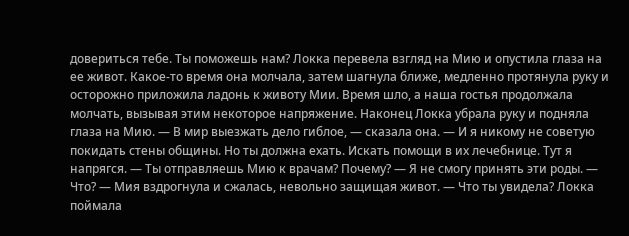довериться тебе. Ты поможешь нам? Локка перевела взгляд на Мию и опустила глаза на ее живот. Какое-то время она молчала, затем шагнула ближе, медленно протянула руку и осторожно приложила ладонь к животу Мии. Время шло, а наша гостья продолжала молчать, вызывая этим некоторое напряжение. Наконец Локка убрала руку и подняла глаза на Мию. — В мир выезжать дело гиблое, — сказала она. — И я никому не советую покидать стены общины. Но ты должна ехать. Искать помощи в их лечебнице. Тут я напрягся. — Ты отправляешь Мию к врачам? Почему? — Я не смогу принять эти роды. — Что? — Мия вздрогнула и сжалась, невольно защищая живот. — Что ты увидела? Локка поймала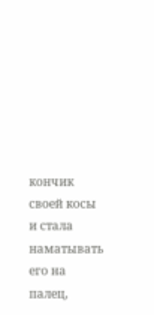кончик своей косы и стала наматывать его на палец,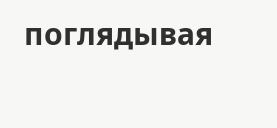поглядывая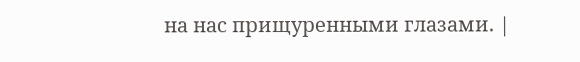на нас прищуренными глазами. |